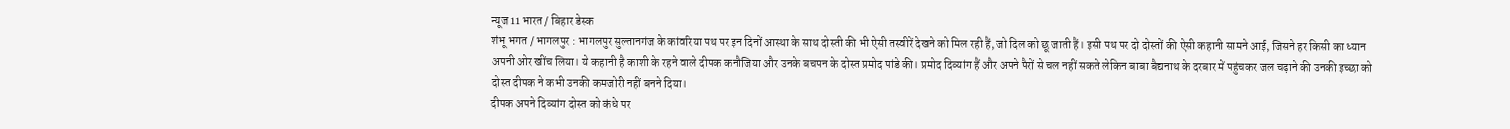न्यूज 11 भारत / बिहार डेस्क
शंभू भगत / भागलपुर : भागलपुर सुल्तानगंज के कांवरिया पथ पर इन दिनों आस्था के साथ दोस्ती की भी ऐसी तस्वीरें देखने को मिल रही हैं, जो दिल को छू जाती हैं। इसी पथ पर दो दोस्तों की ऐसी कहानी सामने आई, जिसने हर किसी का ध्यान अपनी ओर खींच लिया। ये कहानी है काशी के रहने वाले दीपक कनौजिया और उनके बचपन के दोस्त प्रमोद पांडे की। प्रमोद दिव्यांग हैं और अपने पैरों से चल नहीं सकते लेकिन बाबा बैद्यनाथ के दरबार में पहुंचकर जल चढ़ाने की उनकी इच्छा को दोस्त दीपक ने कभी उनकी कमजोरी नहीं बनने दिया।
दीपक अपने दिव्यांग दोस्त को कंधे पर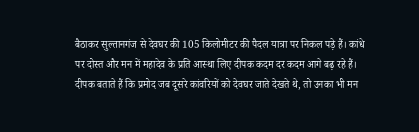बैठाकर सुल्तानगंज से देवघर की 105 किलोमीटर की पैदल यात्रा पर निकल पड़े हैं। कांधे पर दोस्त और मन में महादेव के प्रति आस्था लिए दीपक कदम दर कदम आगे बढ़ रहे हैं। दीपक बताते हैं कि प्रमोद जब दूसरे कांवरियों को देवघर जाते देखते थे, तो उनका भी मन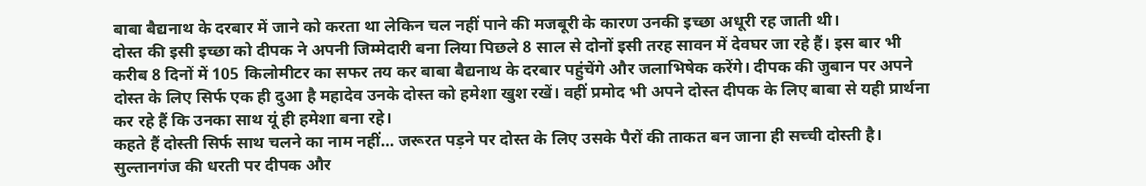बाबा बैद्यनाथ के दरबार में जाने को करता था लेकिन चल नहीं पाने की मजबूरी के कारण उनकी इच्छा अधूरी रह जाती थी।
दोस्त की इसी इच्छा को दीपक ने अपनी जिम्मेदारी बना लिया पिछले 8 साल से दोनों इसी तरह सावन में देवघर जा रहे हैं। इस बार भी करीब 8 दिनों में 105 किलोमीटर का सफर तय कर बाबा बैद्यनाथ के दरबार पहुंचेंगे और जलाभिषेक करेंगे। दीपक की जुबान पर अपने दोस्त के लिए सिर्फ एक ही दुआ है महादेव उनके दोस्त को हमेशा खुश रखें। वहीं प्रमोद भी अपने दोस्त दीपक के लिए बाबा से यही प्रार्थना कर रहे हैं कि उनका साथ यूं ही हमेशा बना रहे।
कहते हैं दोस्ती सिर्फ साथ चलने का नाम नहीं… जरूरत पड़ने पर दोस्त के लिए उसके पैरों की ताकत बन जाना ही सच्ची दोस्ती है। सुल्तानगंज की धरती पर दीपक और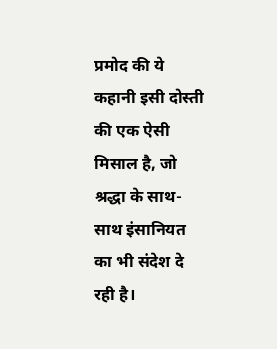प्रमोद की ये कहानी इसी दोस्ती की एक ऐसी मिसाल है, जो श्रद्धा के साथ-साथ इंसानियत का भी संदेश दे रही है।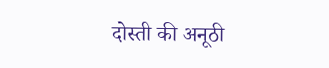दोस्ती की अनूठी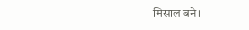मिसाल बने।